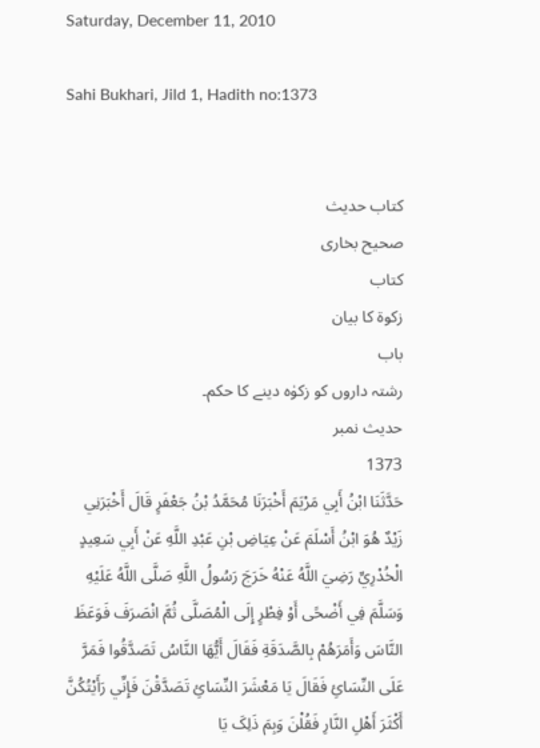Saturday, December 11, 2010

Sahi Bukhari, Jild 1, Hadith no:1373


کتاب حدیث
صحیح بخاری
کتاب
زکوۃ کا بیان
باب
رشتہ داروں کو زکوٰہ دینے کا حکم۔
حدیث نمبر
1373
حَدَّثَنَا ابْنُ أَبِي مَرْيَمَ أَخْبَرَنَا مُحَمَّدُ بْنُ جَعْفَرٍ قَالَ أَخْبَرَنِي زَيْدٌ هُوَ ابْنُ أَسْلَمَ عَنْ عِيَاضِ بْنِ عَبْدِ اللَّهِ عَنْ أَبِي سَعِيدٍ الْخُدْرِيِّ رَضِيَ اللَّهُ عَنْهُ خَرَجَ رَسُولُ اللَّهِ صَلَّی اللَّهُ عَلَيْهِ وَسَلَّمَ فِي أَضْحًی أَوْ فِطْرٍ إِلَی الْمُصَلَّی ثُمَّ انْصَرَفَ فَوَعَظَ النَّاسَ وَأَمَرَهُمْ بِالصَّدَقَةِ فَقَالَ أَيُّهَا النَّاسُ تَصَدَّقُوا فَمَرَّ عَلَی النِّسَائِ فَقَالَ يَا مَعْشَرَ النِّسَائِ تَصَدَّقْنَ فَإِنِّي رَأَيْتُکُنَّ أَکْثَرَ أَهْلِ النَّارِ فَقُلْنَ وَبِمَ ذَلِکَ يَا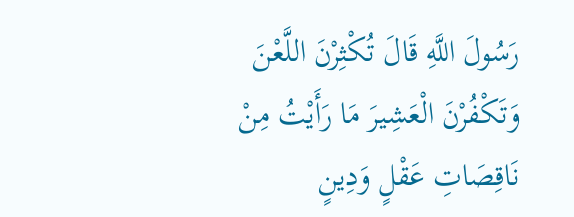رَسُولَ اللَّهِ قَالَ تُکْثِرْنَ اللَّعْنَ وَتَکْفُرْنَ الْعَشِيرَ مَا رَأَيْتُ مِنْ نَاقِصَاتِ عَقْلٍ وَدِينٍ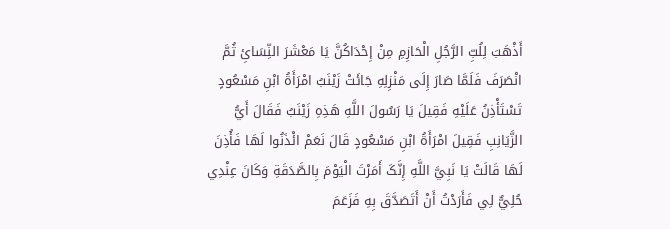أَذْهَبَ لِلُبِّ الرَّجُلِ الْحَازِمِ مِنْ إِحْدَاکُنَّ يَا مَعْشَرَ النِّسَائِ ثُمَّ انْصَرَفَ فَلَمَّا صَارَ إِلَی مَنْزِلِهِ جَائَتْ زَيْنَبُ امْرَأَةُ ابْنِ مَسْعُودٍ تَسْتَأْذِنُ عَلَيْهِ فَقِيلَ يَا رَسُولَ اللَّهِ هَذِهِ زَيْنَبُ فَقَالَ أَيُّ الزَّيَانِبِ فَقِيلَ امْرَأَةُ ابْنِ مَسْعُودٍ قَالَ نَعَمْ ائْذَنُوا لَهَا فَأُذِنَ لَهَا قَالَتْ يَا نَبِيَّ اللَّهِ إِنَّکَ أَمَرْتَ الْيَوْمَ بِالصَّدَقَةِ وَکَانَ عِنْدِي حُلِيٌّ لِي فَأَرَدْتُ أَنْ أَتَصَدَّقَ بِهِ فَزَعَمَ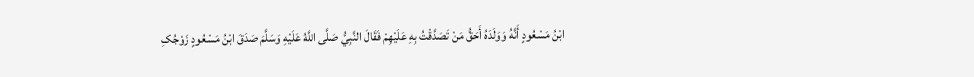ابْنُ مَسْعُودٍ أَنَّهُ وَوَلَدَهُ أَحَقُّ مَنْ تَصَدَّقْتُ بِهِ عَلَيْهِمْ فَقَالَ النَّبِيُّ صَلَّی اللَّهُ عَلَيْهِ وَسَلَّمَ صَدَقَ ابْنُ مَسْعُودٍ زَوْجُکِ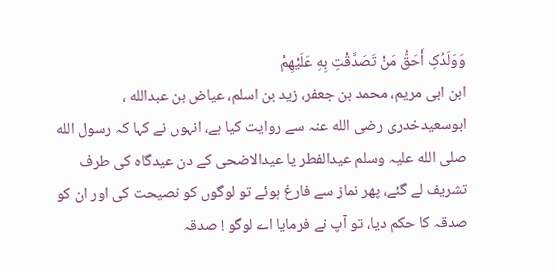وَوَلَدُکِ أَحَقُّ مَنْ تَصَدَّقْتِ بِهِ عَلَيْهِمْ
ابن ابی مریم، محمد بن جعفر، زید بن اسلم، عیاض بن عبدالله ، ابوسعیدخدری رضی الله عنہ سے روایت کیا ہے، انہوں نے کہا کہ رسول الله صلی الله علیہ وسلم عیدالفطر یا عیدالاضحی کے دن عیدگاہ کی طرف تشریف لے گئے، پھر نماز سے فارغ ہوئے تو لوگوں کو نصیحت کی اور ان کو صدقہ کا حکم دیا، تو آپ نے فرمایا اے لوگو ! صدقہ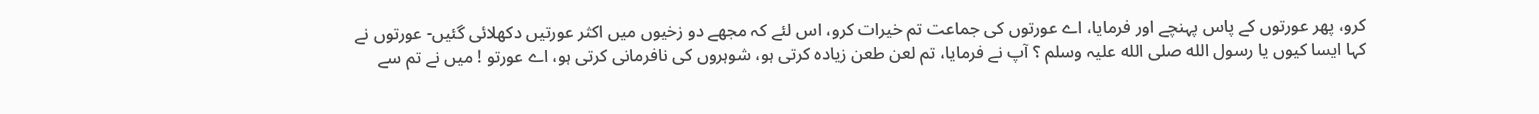کرو، پھر عورتوں کے پاس پہنچے اور فرمایا، اے عورتوں کی جماعت تم خیرات کرو، اس لئے کہ مجھے دو زخیوں میں اکثر عورتیں دکھلائی گئیں- عورتوں نے کہا ایسا کیوں یا رسول الله صلی الله علیہ وسلم ؟ آپ نے فرمایا، تم لعن طعن زیادہ کرتی ہو، شوہروں کی نافرمانی کرتی ہو، اے عورتو ! میں نے تم سے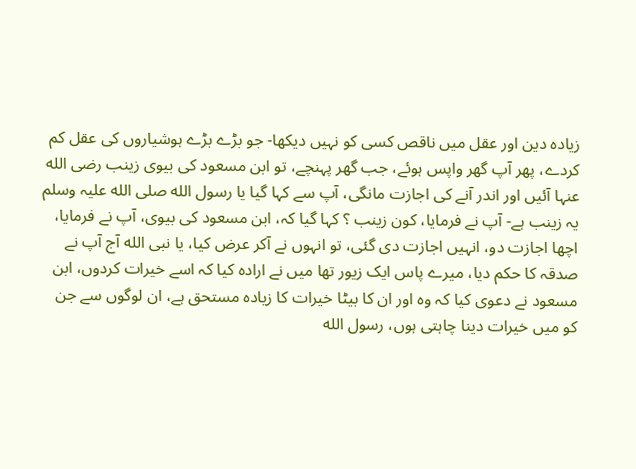زیادہ دین اور عقل میں ناقص کسی کو نہیں دیکھا- جو بڑے بڑے ہوشیاروں کی عقل کم کردے، پھر آپ گھر واپس ہوئے، جب گھر پہنچے، تو ابن مسعود کی بیوی زینب رضی الله عنہا آئیں اور اندر آنے کی اجازت مانگی، آپ سے کہا گیا یا رسول الله صلی الله علیہ وسلم یہ زینب ہے- آپ نے فرمایا، کون زینب ؟ کہا گیا کہ، ابن مسعود کی بیوی، آپ نے فرمایا، اچھا اجازت دو، انہیں اجازت دی گئی، تو انہوں نے آکر عرض کیا، یا نبی الله آج آپ نے صدقہ کا حکم دیا، میرے پاس ایک زیور تھا میں نے ارادہ کیا کہ اسے خیرات کردوں، ابن مسعود نے دعوی کیا کہ وہ اور ان کا بیٹا خیرات کا زیادہ مستحق ہے، ان لوگوں سے جن کو میں خیرات دینا چاہتی ہوں، رسول الله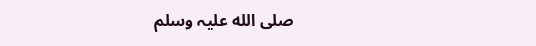صلی الله علیہ وسلم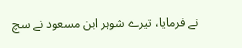نے فرمایا، تیرے شوہر ابن مسعود نے سچ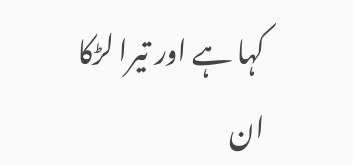کہا ہے اور تیرا لڑکا ان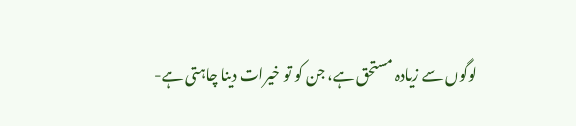لوگوں سے زیادہ مستحق ہے، جن کو تو خیرات دینا چاہتی ہے-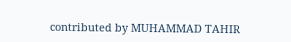contributed by MUHAMMAD TAHIR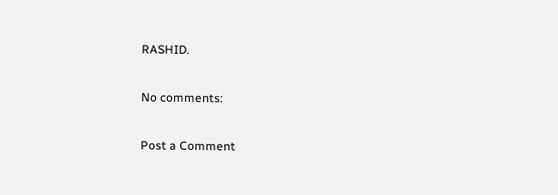RASHID.

No comments:

Post a Comment